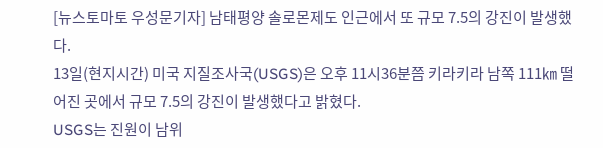[뉴스토마토 우성문기자] 남태평양 솔로몬제도 인근에서 또 규모 7.5의 강진이 발생했다.
13일(현지시간) 미국 지질조사국(USGS)은 오후 11시36분쯤 키라키라 남쪽 111㎞ 떨어진 곳에서 규모 7.5의 강진이 발생했다고 밝혔다.
USGS는 진원이 남위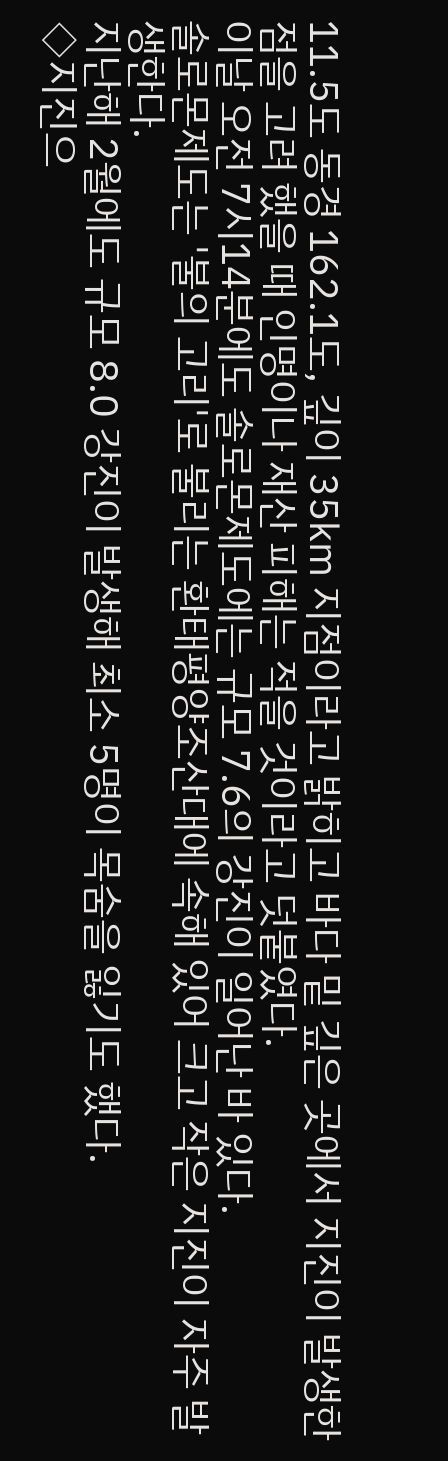11.5도 동경 162.1도, 깊이 35㎞ 지점이라고 밝히고 바다 밑 깊은 곳에서 지진이 발생한 점을 고려 했을 때 인명이나 재산 피해는 적을 것이라고 덧붙였다.
이날 오전 7시14분에도 솔로몬제도에는 규모 7.6의 강진이 일어난 바 있다.
솔로몬제도는 '불의 고리'로 불리는 환태평양조산대에 속해 있어 크고 작은 지진이 자주 발생한다.
지난해 2월에도 규모 8.0 강진이 발생해 최소 5명이 목숨을 잃기도 했다.
◇지진으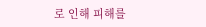로 인해 피해를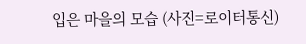입은 마을의 모습 (사진=로이터통신)